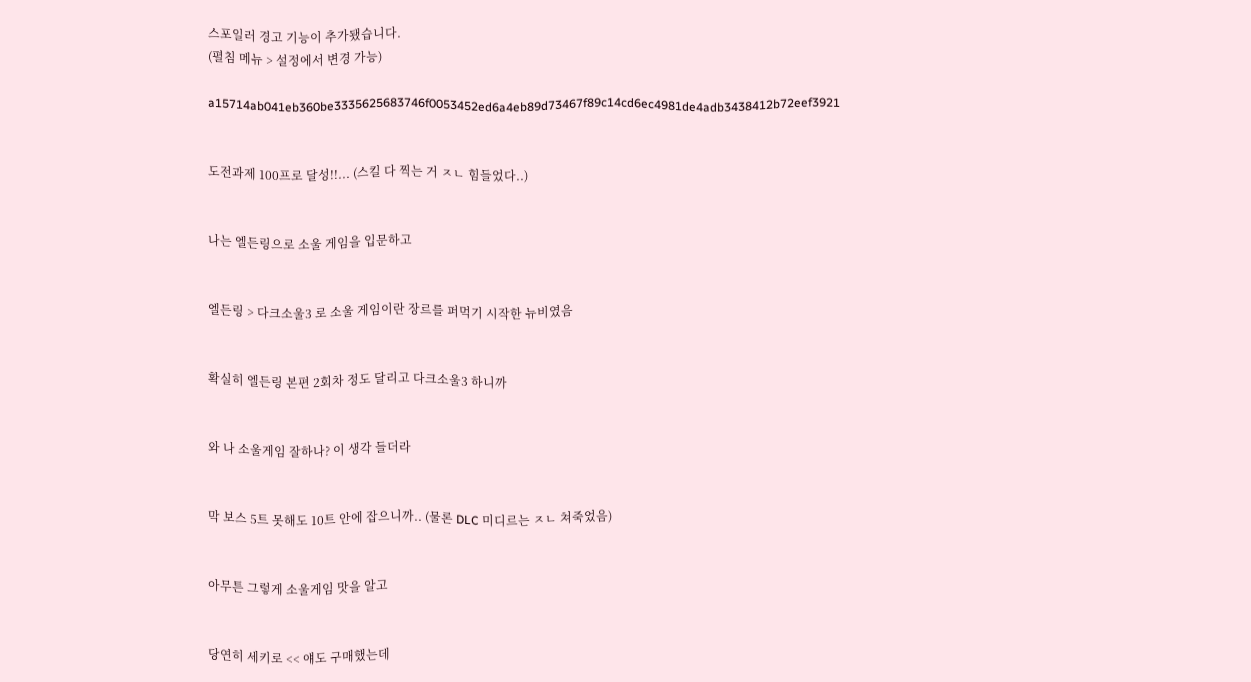스포일러 경고 기능이 추가됐습니다.
(펼침 메뉴 > 설정에서 변경 가능)

a15714ab041eb360be3335625683746f0053452ed6a4eb89d73467f89c14cd6ec4981de4adb3438412b72eef3921


도전과제 100프로 달성!!... (스킬 다 찍는 거 ㅈㄴ 힘들었다..)


나는 엘든링으로 소울 게임을 입문하고


엘든링 > 다크소울3 로 소울 게임이란 장르를 퍼먹기 시작한 뉴비였음


확실히 엘든링 본편 2회차 정도 달리고 다크소울3 하니까


와 나 소울게임 잘하나? 이 생각 들더라


막 보스 5트 못해도 10트 안에 잡으니까.. (물론 DLC 미디르는 ㅈㄴ 쳐죽었음)


아무튼 그렇게 소울게임 맛을 알고


당연히 세키로 << 얘도 구매했는데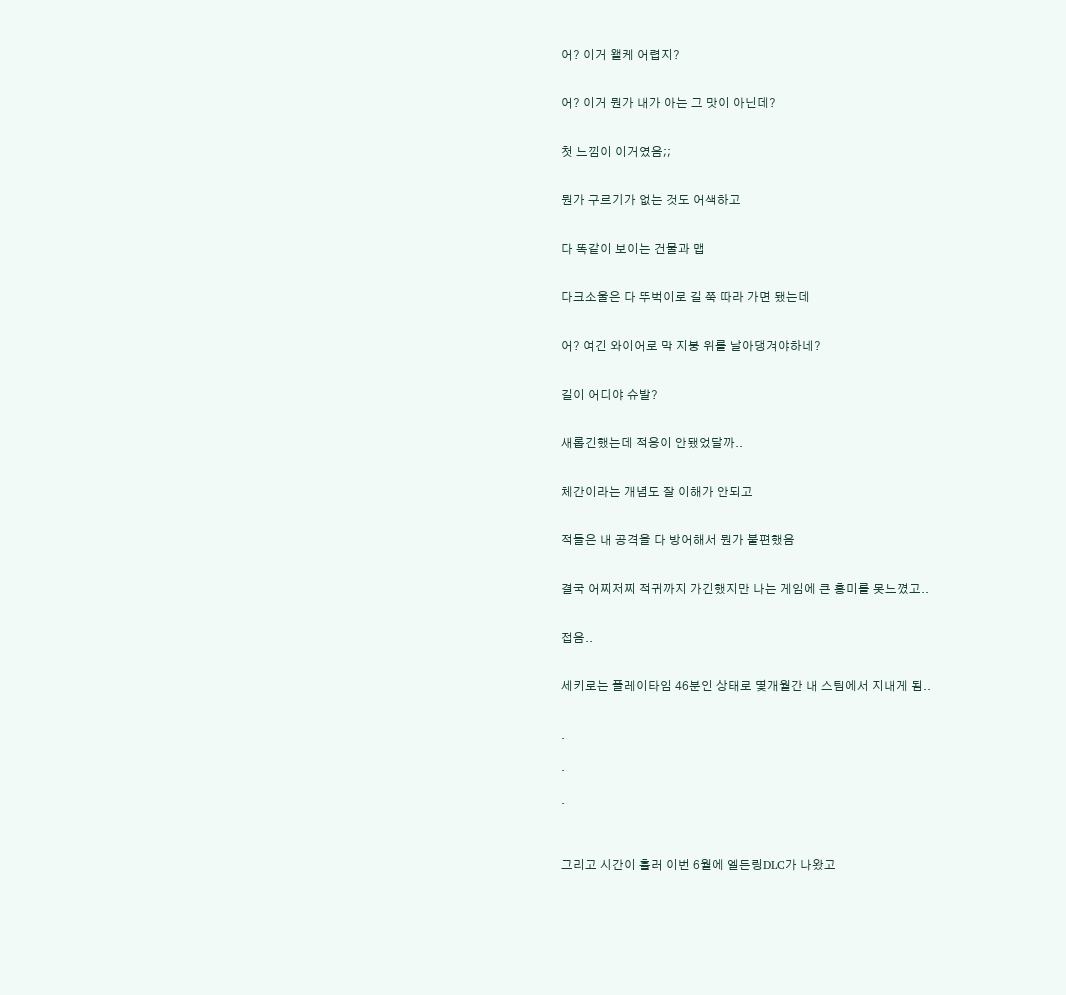어? 이거 왤케 어렵지?


어? 이거 뭔가 내가 아는 그 맛이 아닌데?


첫 느낌이 이거였음;;


뭔가 구르기가 없는 것도 어색하고


다 똑같이 보이는 건물과 맵


다크소울은 다 뚜벅이로 길 쭉 따라 가면 됐는데


어? 여긴 와이어로 막 지붕 위를 날아댕겨야하네?


길이 어디야 슈발?


새롭긴했는데 적응이 안됐었달까..


체간이라는 개념도 잘 이해가 안되고


적들은 내 공격을 다 방어해서 뭔가 불편했음


결국 어찌저찌 적귀까지 가긴했지만 나는 게임에 큰 흥미를 못느꼈고..


접음..


세키로는 플레이타임 46분인 상태로 몇개월간 내 스팀에서 지내게 됨..


.

.

.



그리고 시간이 흘러 이번 6월에 엘든링DLC가 나왔고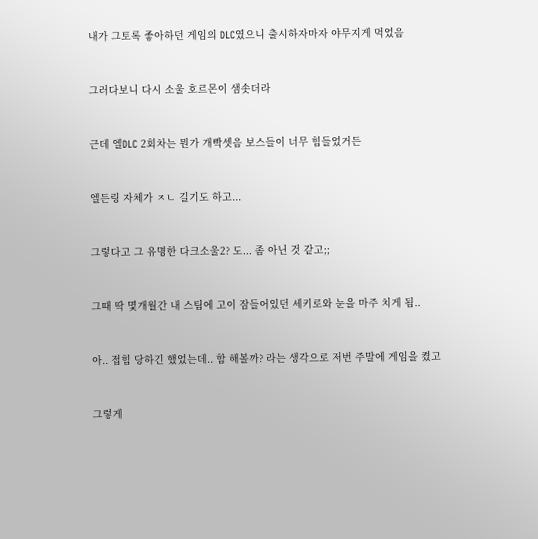내가 그토록 좋아하던 게임의 DLC였으니 출시하자마자 야무지게 먹었음


그러다보니 다시 소울 호르몬이 샘솟더라


근데 엘DLC 2회차는 뭔가 개빡셋음 보스들이 너무 힘들었거든


엘든링 자체가 ㅈㄴ 길기도 하고...


그렇다고 그 유명한 다크소울2? 도... 좀 아닌 것 같고;;


그때 딱 몇개월간 내 스팀에 고이 잠들어있던 세키로와 눈을 마주 치게 됨..


아.. 접힘 당하긴 했었는데.. 함 해볼까? 라는 생각으로 저번 주말에 게임을 켰고


그렇게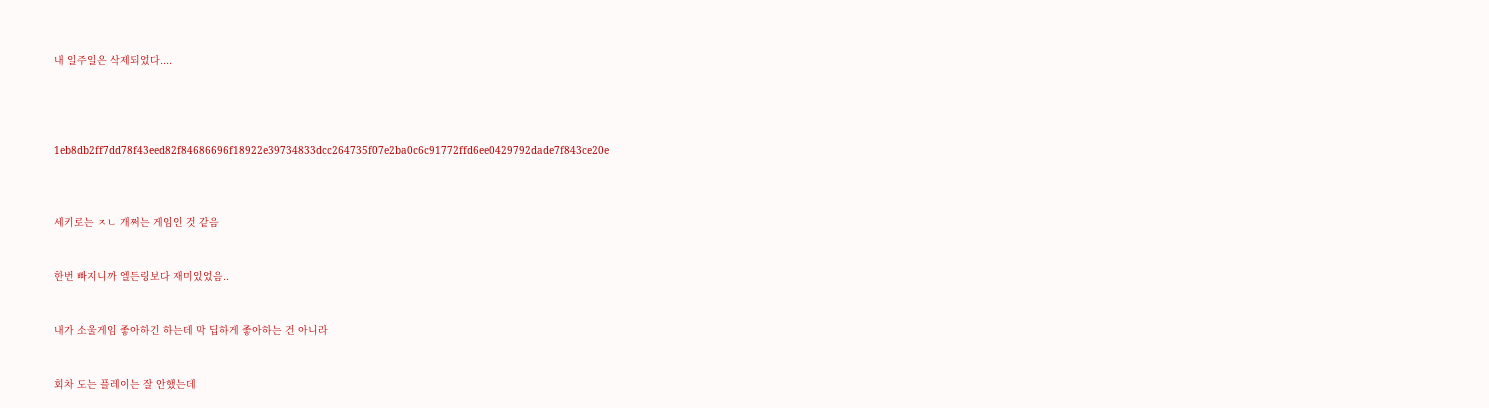내 일주일은 삭제되었다....




1eb8db2ff7dd78f43eed82f84686696f18922e39734833dcc264735f07e2ba0c6c91772ffd6ee0429792dade7f843ce20e



세키로는 ㅈㄴ 개쩌는 게임인 것 같음


한번 빠지니까 엘든링보다 재미있었음..


내가 소울게임 좋아하긴 하는데 막 딥하게 좋아하는 건 아니라


회차 도는 플레이는 잘 안했는데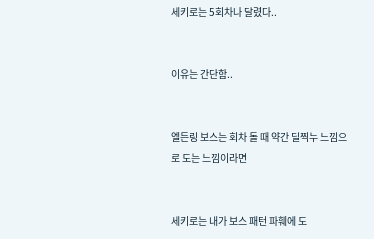세키로는 5회차나 달렸다..


이유는 간단함..


엘든링 보스는 회차 돌 때 약간 딜찍누 느낌으로 도는 느낌이라면


세키로는 내가 보스 패턴 파훼에 도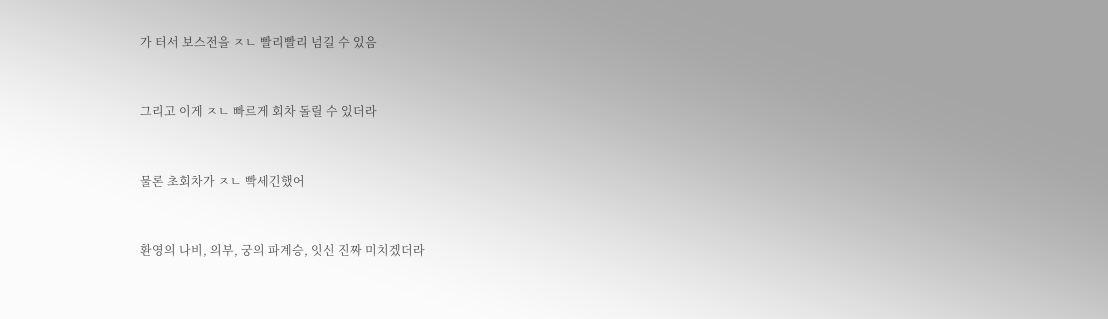가 터서 보스전을 ㅈㄴ 빨리빨리 넘길 수 있음


그리고 이게 ㅈㄴ 빠르게 회차 돌릴 수 있더라


물론 초회차가 ㅈㄴ 빡세긴했어


환영의 나비, 의부, 궁의 파계승, 잇신 진짜 미치겠더라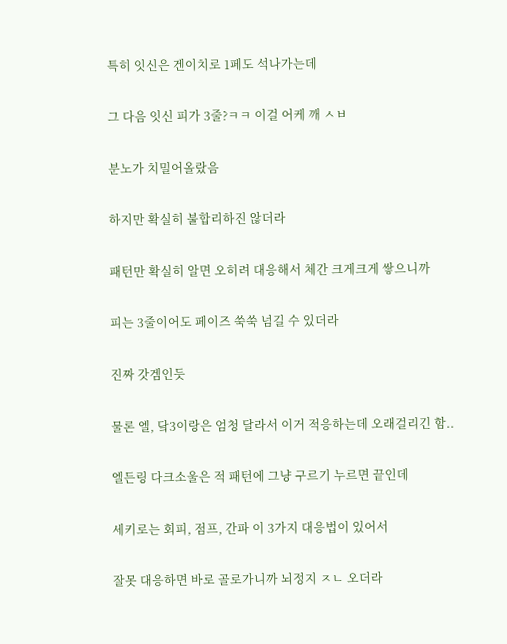특히 잇신은 겐이치로 1페도 석나가는데


그 다음 잇신 피가 3줄?ㅋㅋ 이걸 어케 깨 ㅅㅂ


분노가 치밀어올랐음


하지만 확실히 불합리하진 않더라


패턴만 확실히 알면 오히려 대응해서 체간 크게크게 쌓으니까


피는 3줄이어도 페이즈 쑥쑥 넘길 수 있더라


진짜 갓겜인듯


물론 엘, 닼3이랑은 엄청 달라서 이거 적응하는데 오래걸리긴 함..


엘든링 다크소울은 적 패턴에 그냥 구르기 누르면 끝인데


세키로는 회피, 점프, 간파 이 3가지 대응법이 있어서


잘못 대응하면 바로 골로가니까 뇌정지 ㅈㄴ 오더라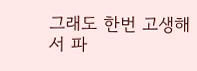그래도 한번 고생해서 파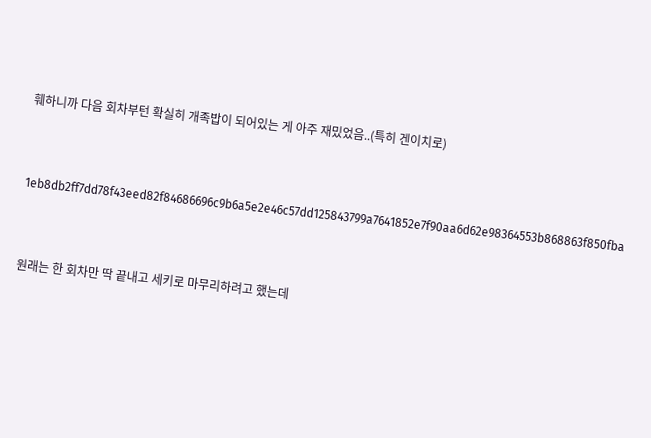훼하니까 다음 회차부턴 확실히 개족밥이 되어있는 게 아주 재밌었음..(특히 겐이치로)



1eb8db2ff7dd78f43eed82f84686696c9b6a5e2e46c57dd125843799a7641852e7f90aa6d62e98364553b868863f850fba



원래는 한 회차만 딱 끝내고 세키로 마무리하려고 했는데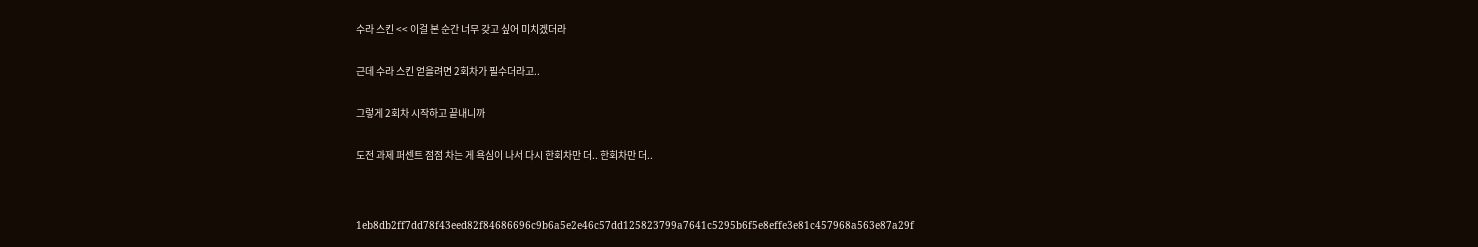수라 스킨 << 이걸 본 순간 너무 갖고 싶어 미치겠더라


근데 수라 스킨 얻을려면 2회차가 필수더라고..


그렇게 2회차 시작하고 끝내니까


도전 과제 퍼센트 점점 차는 게 욕심이 나서 다시 한회차만 더.. 한회차만 더..




1eb8db2ff7dd78f43eed82f84686696c9b6a5e2e46c57dd125823799a7641c5295b6f5e8effe3e81c457968a563e87a29f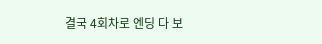결국 4회차로 엔딩 다 보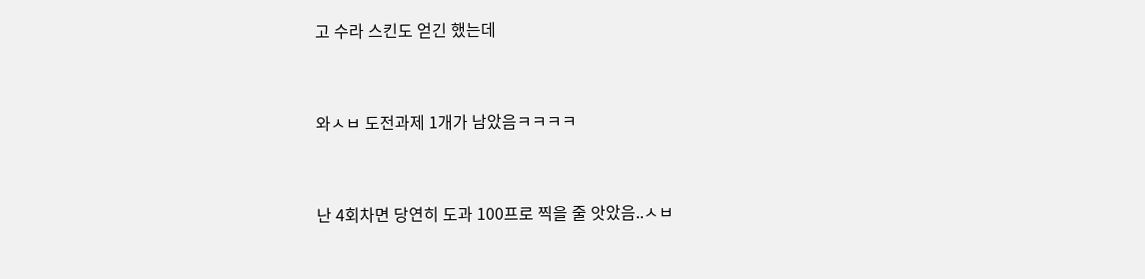고 수라 스킨도 얻긴 했는데


와ㅅㅂ 도전과제 1개가 남았음ㅋㅋㅋㅋ


난 4회차면 당연히 도과 100프로 찍을 줄 앗았음..ㅅㅂ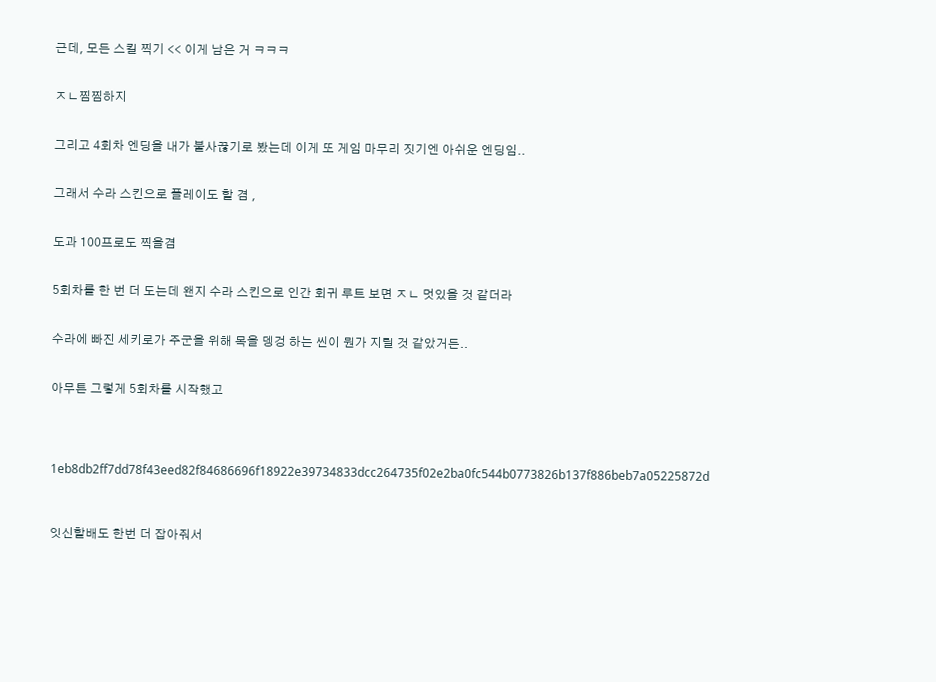근데, 모든 스킬 찍기 << 이게 남은 거 ㅋㅋㅋ


ㅈㄴ찜찜하지


그리고 4회차 엔딩을 내가 불사끊기로 봤는데 이게 또 게임 마무리 짓기엔 아쉬운 엔딩임..


그래서 수라 스킨으로 플레이도 할 겸 ,


도과 100프로도 찍을겸


5회차를 한 번 더 도는데 왠지 수라 스킨으로 인간 회귀 루트 보면 ㅈㄴ 멋있을 것 같더라


수라에 빠진 세키로가 주군을 위해 목을 뎅겅 하는 씬이 뭔가 지릴 것 같았거든..


아무튼 그렇게 5회차를 시작했고




1eb8db2ff7dd78f43eed82f84686696f18922e39734833dcc264735f02e2ba0fc544b0773826b137f886beb7a05225872d



잇신할배도 한번 더 잡아줘서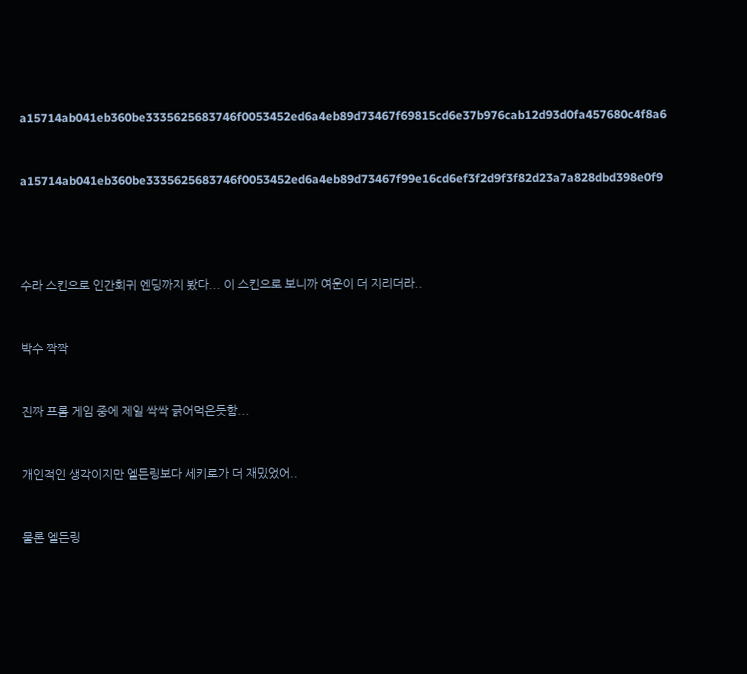a15714ab041eb360be3335625683746f0053452ed6a4eb89d73467f69815cd6e37b976cab12d93d0fa457680c4f8a6


a15714ab041eb360be3335625683746f0053452ed6a4eb89d73467f99e16cd6ef3f2d9f3f82d23a7a828dbd398e0f9




수라 스킨으로 인간회귀 엔딩까지 봤다... 이 스킨으로 보니까 여운이 더 지리더라..


박수 짝짝


진짜 프롬 게임 중에 제일 싹싹 긁어먹은듯함...


개인적인 생각이지만 엘든링보다 세키로가 더 재밌었어..


물론 엘든링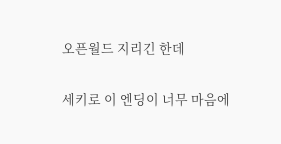오픈월드 지리긴 한데


세키로 이 엔딩이 너무 마음에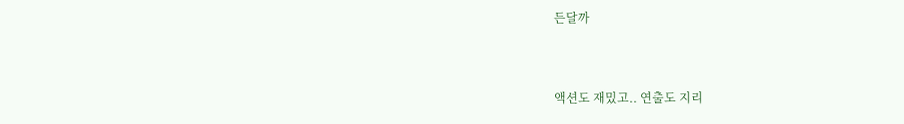든달까


액션도 재밌고.. 연출도 지리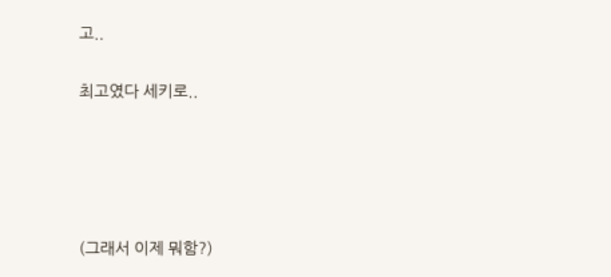고..


최고였다 세키로..







(그래서 이제 뭐함?)